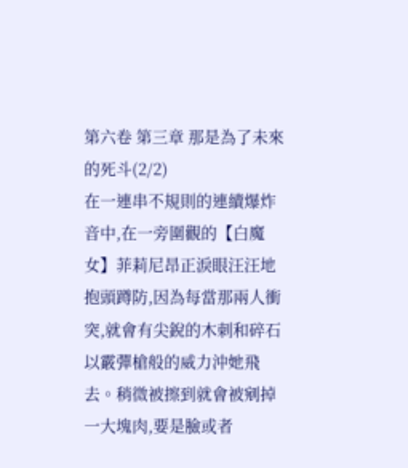第六卷 第三章 那是為了未來的死斗(2/2)
在一連串不規則的連續爆炸音中,在一旁圍觀的【白魔女】菲莉尼昂正淚眼汪汪地抱頭蹲防,因為每當那兩人衝突,就會有尖銳的木刺和碎石以霰彈槍般的威力沖她飛去。稍微被擦到就會被剜掉一大塊肉,要是臉或者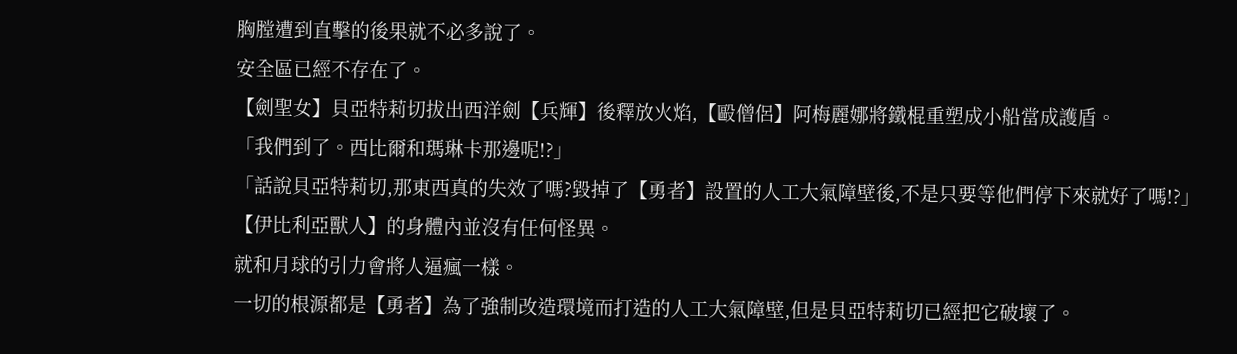胸膛遭到直擊的後果就不必多說了。
安全區已經不存在了。
【劍聖女】貝亞特莉切拔出西洋劍【兵輝】後釋放火焰,【毆僧侶】阿梅麗娜將鐵棍重塑成小船當成護盾。
「我們到了。西比爾和瑪琳卡那邊呢!?」
「話說貝亞特莉切,那東西真的失效了嗎?毀掉了【勇者】設置的人工大氣障壁後,不是只要等他們停下來就好了嗎!?」
【伊比利亞獸人】的身體內並沒有任何怪異。
就和月球的引力會將人逼瘋一樣。
一切的根源都是【勇者】為了強制改造環境而打造的人工大氣障壁,但是貝亞特莉切已經把它破壞了。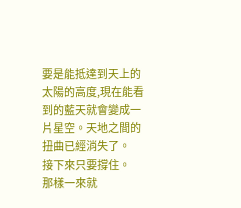要是能抵達到天上的太陽的高度,現在能看到的藍天就會變成一片星空。天地之間的扭曲已經消失了。
接下來只要撐住。
那樣一來就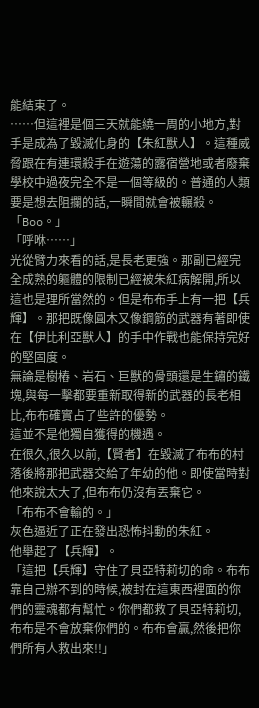能結束了。
……但這裡是個三天就能繞一周的小地方,對手是成為了毀滅化身的【朱紅獸人】。這種威脅跟在有連環殺手在遊蕩的露宿營地或者廢棄學校中過夜完全不是一個等級的。普通的人類要是想去阻攔的話,一瞬間就會被輾殺。
「Boo。」
「呼咻……」
光從臂力來看的話,是長老更強。那副已經完全成熟的軀體的限制已經被朱紅病解開,所以這也是理所當然的。但是布布手上有一把【兵輝】。那把既像圓木又像鋼筋的武器有著即使在【伊比利亞獸人】的手中作戰也能保持完好的堅固度。
無論是樹樁、岩石、巨獸的骨頭還是生鏽的鐵塊,與每一擊都要重新取得新的武器的長老相比,布布確實占了些許的優勢。
這並不是他獨自獲得的機遇。
在很久,很久以前,【賢者】在毀滅了布布的村落後將那把武器交給了年幼的他。即使當時對他來說太大了,但布布仍沒有丟棄它。
「布布不會輸的。」
灰色逼近了正在發出恐怖抖動的朱紅。
他舉起了【兵輝】。
「這把【兵輝】守住了貝亞特莉切的命。布布靠自己辦不到的時候,被封在這東西裡面的你們的靈魂都有幫忙。你們都救了貝亞特莉切,布布是不會放棄你們的。布布會贏,然後把你們所有人救出來!!」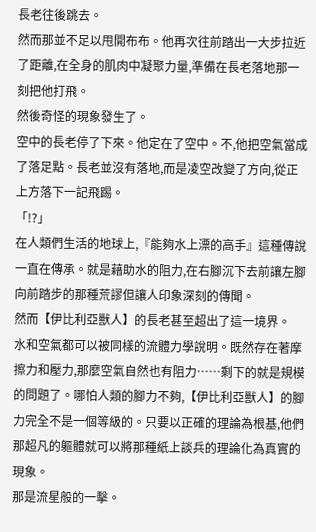長老往後跳去。
然而那並不足以甩開布布。他再次往前踏出一大步拉近了距離,在全身的肌肉中凝聚力量,準備在長老落地那一刻把他打飛。
然後奇怪的現象發生了。
空中的長老停了下來。他定在了空中。不,他把空氣當成了落足點。長老並沒有落地,而是凌空改變了方向,從正上方落下一記飛踢。
「!?」
在人類們生活的地球上,『能夠水上漂的高手』這種傳說一直在傳承。就是藉助水的阻力,在右腳沉下去前讓左腳向前踏步的那種荒謬但讓人印象深刻的傳聞。
然而【伊比利亞獸人】的長老甚至超出了這一境界。
水和空氣都可以被同樣的流體力學說明。既然存在著摩擦力和壓力,那麼空氣自然也有阻力……剩下的就是規模的問題了。哪怕人類的腳力不夠,【伊比利亞獸人】的腳力完全不是一個等級的。只要以正確的理論為根基,他們那超凡的軀體就可以將那種紙上談兵的理論化為真實的現象。
那是流星般的一擊。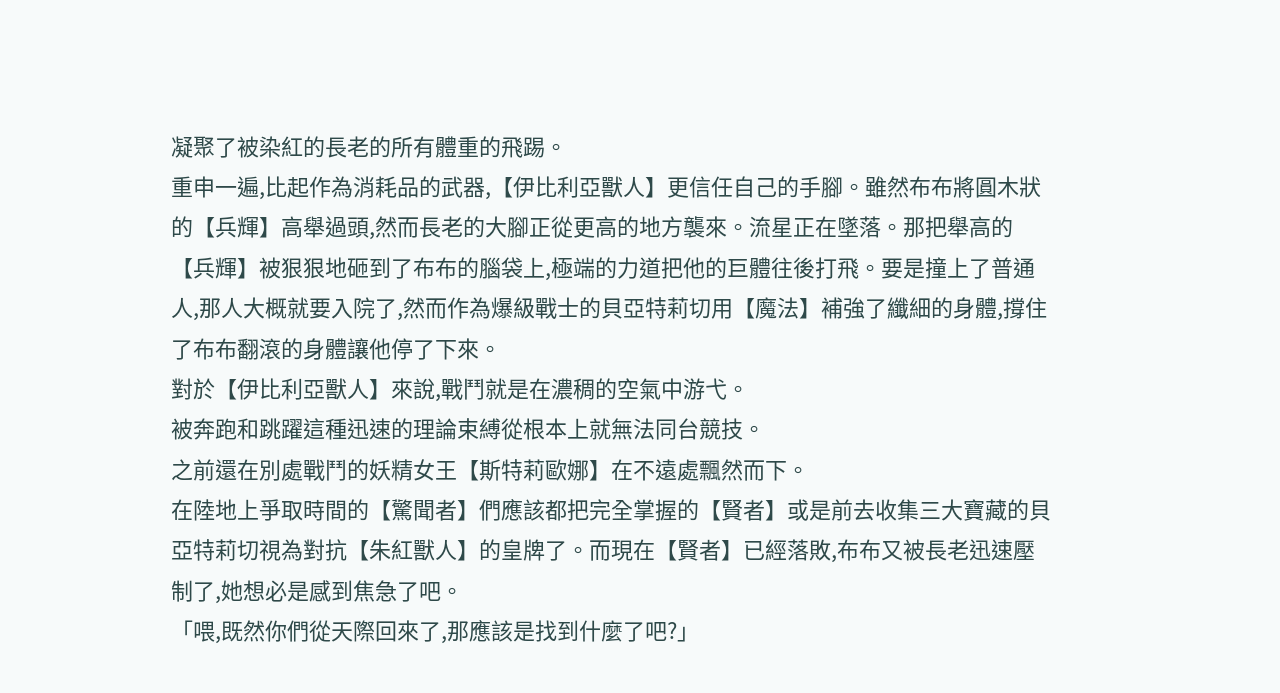凝聚了被染紅的長老的所有體重的飛踢。
重申一遍,比起作為消耗品的武器,【伊比利亞獸人】更信任自己的手腳。雖然布布將圓木狀的【兵輝】高舉過頭,然而長老的大腳正從更高的地方襲來。流星正在墜落。那把舉高的【兵輝】被狠狠地砸到了布布的腦袋上,極端的力道把他的巨體往後打飛。要是撞上了普通人,那人大概就要入院了,然而作為爆級戰士的貝亞特莉切用【魔法】補強了纖細的身體,撐住了布布翻滾的身體讓他停了下來。
對於【伊比利亞獸人】來說,戰鬥就是在濃稠的空氣中游弋。
被奔跑和跳躍這種迅速的理論束縛從根本上就無法同台競技。
之前還在別處戰鬥的妖精女王【斯特莉歐娜】在不遠處飄然而下。
在陸地上爭取時間的【驚聞者】們應該都把完全掌握的【賢者】或是前去收集三大寶藏的貝亞特莉切視為對抗【朱紅獸人】的皇牌了。而現在【賢者】已經落敗,布布又被長老迅速壓制了,她想必是感到焦急了吧。
「喂,既然你們從天際回來了,那應該是找到什麼了吧?」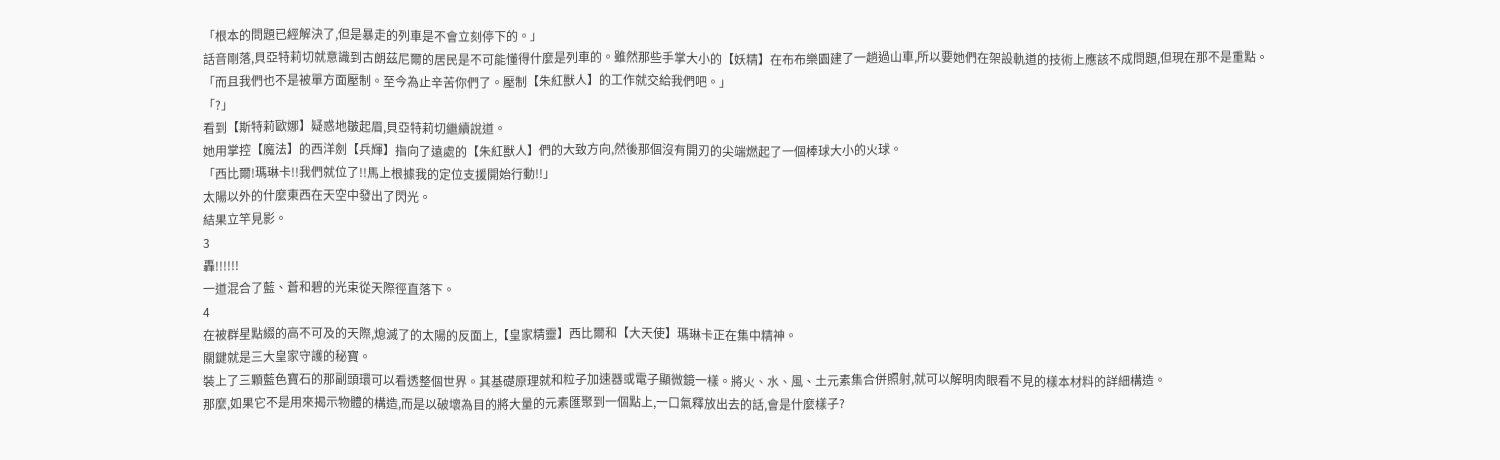「根本的問題已經解決了,但是暴走的列車是不會立刻停下的。」
話音剛落,貝亞特莉切就意識到古朗茲尼爾的居民是不可能懂得什麼是列車的。雖然那些手掌大小的【妖精】在布布樂園建了一趟過山車,所以要她們在架設軌道的技術上應該不成問題,但現在那不是重點。
「而且我們也不是被單方面壓制。至今為止辛苦你們了。壓制【朱紅獸人】的工作就交給我們吧。」
「?」
看到【斯特莉歐娜】疑惑地皺起眉,貝亞特莉切繼續說道。
她用掌控【魔法】的西洋劍【兵輝】指向了遠處的【朱紅獸人】們的大致方向,然後那個沒有開刃的尖端燃起了一個棒球大小的火球。
「西比爾!瑪琳卡!!我們就位了!!馬上根據我的定位支援開始行動!!」
太陽以外的什麼東西在天空中發出了閃光。
結果立竿見影。
3
轟!!!!!!
一道混合了藍、蒼和碧的光束從天際徑直落下。
4
在被群星點綴的高不可及的天際,熄滅了的太陽的反面上,【皇家精靈】西比爾和【大天使】瑪琳卡正在集中精神。
關鍵就是三大皇家守護的秘寶。
裝上了三顆藍色寶石的那副頭環可以看透整個世界。其基礎原理就和粒子加速器或電子顯微鏡一樣。將火、水、風、土元素集合併照射,就可以解明肉眼看不見的樣本材料的詳細構造。
那麼,如果它不是用來揭示物體的構造,而是以破壞為目的將大量的元素匯聚到一個點上,一口氣釋放出去的話,會是什麼樣子?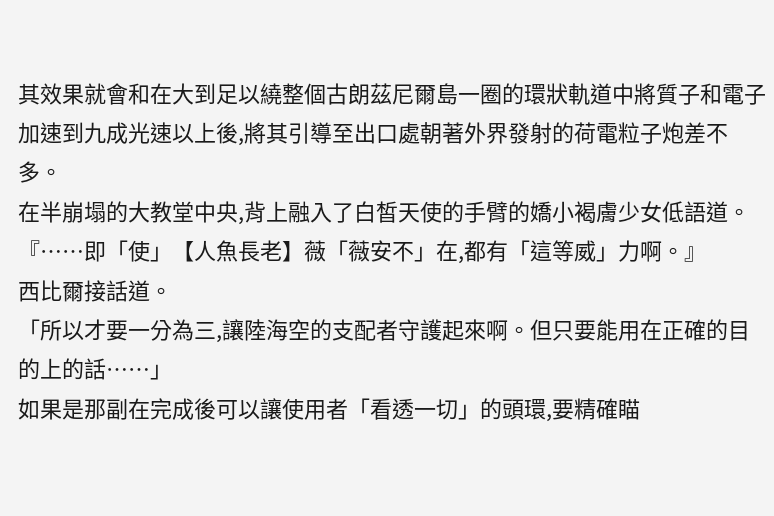其效果就會和在大到足以繞整個古朗茲尼爾島一圈的環狀軌道中將質子和電子加速到九成光速以上後,將其引導至出口處朝著外界發射的荷電粒子炮差不多。
在半崩塌的大教堂中央,背上融入了白皙天使的手臂的嬌小褐膚少女低語道。
『……即「使」【人魚長老】薇「薇安不」在,都有「這等威」力啊。』
西比爾接話道。
「所以才要一分為三,讓陸海空的支配者守護起來啊。但只要能用在正確的目的上的話……」
如果是那副在完成後可以讓使用者「看透一切」的頭環,要精確瞄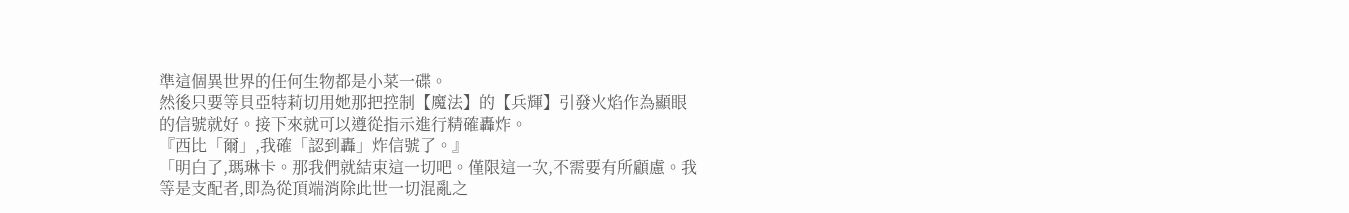準這個異世界的任何生物都是小菜一碟。
然後只要等貝亞特莉切用她那把控制【魔法】的【兵輝】引發火焰作為顯眼的信號就好。接下來就可以遵從指示進行精確轟炸。
『西比「爾」,我確「認到轟」炸信號了。』
「明白了,瑪琳卡。那我們就結束這一切吧。僅限這一次,不需要有所顧慮。我等是支配者,即為從頂端消除此世一切混亂之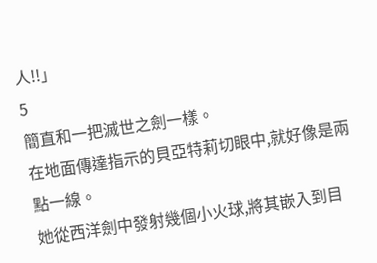人!!」
5
簡直和一把滅世之劍一樣。
在地面傳達指示的貝亞特莉切眼中,就好像是兩點一線。
她從西洋劍中發射幾個小火球,將其嵌入到目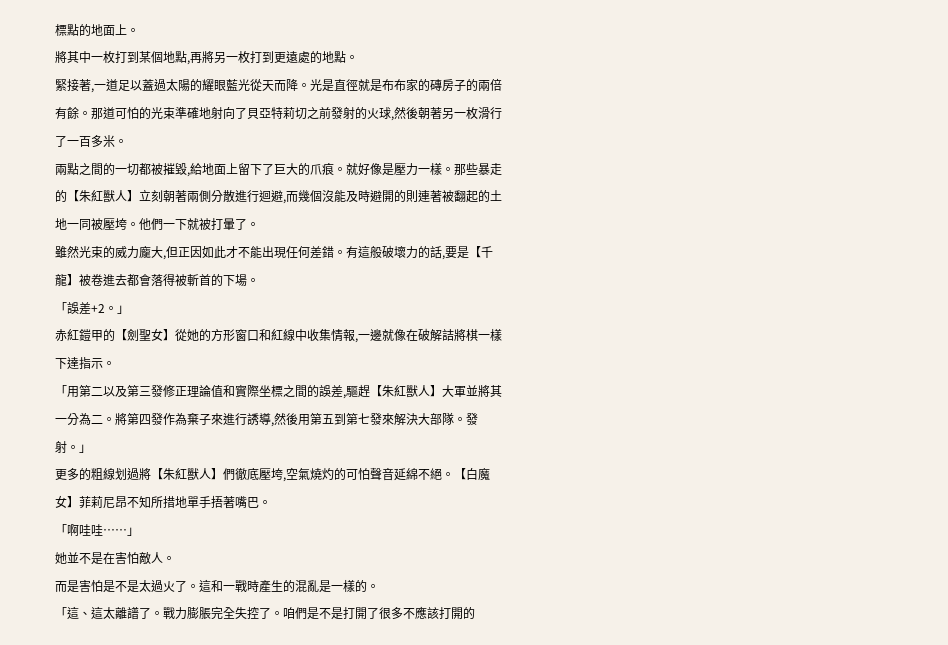標點的地面上。
將其中一枚打到某個地點,再將另一枚打到更遠處的地點。
緊接著,一道足以蓋過太陽的耀眼藍光從天而降。光是直徑就是布布家的磚房子的兩倍有餘。那道可怕的光束準確地射向了貝亞特莉切之前發射的火球,然後朝著另一枚滑行了一百多米。
兩點之間的一切都被摧毀,給地面上留下了巨大的爪痕。就好像是壓力一樣。那些暴走的【朱紅獸人】立刻朝著兩側分散進行迴避,而幾個沒能及時避開的則連著被翻起的土地一同被壓垮。他們一下就被打暈了。
雖然光束的威力龐大,但正因如此才不能出現任何差錯。有這般破壞力的話,要是【千龍】被卷進去都會落得被斬首的下場。
「誤差+2。」
赤紅鎧甲的【劍聖女】從她的方形窗口和紅線中收集情報,一邊就像在破解詰將棋一樣下達指示。
「用第二以及第三發修正理論值和實際坐標之間的誤差,驅趕【朱紅獸人】大軍並將其一分為二。將第四發作為棄子來進行誘導,然後用第五到第七發來解決大部隊。發射。」
更多的粗線划過將【朱紅獸人】們徹底壓垮,空氣燒灼的可怕聲音延綿不絕。【白魔女】菲莉尼昂不知所措地單手捂著嘴巴。
「啊哇哇……」
她並不是在害怕敵人。
而是害怕是不是太過火了。這和一戰時產生的混亂是一樣的。
「這、這太離譜了。戰力膨脹完全失控了。咱們是不是打開了很多不應該打開的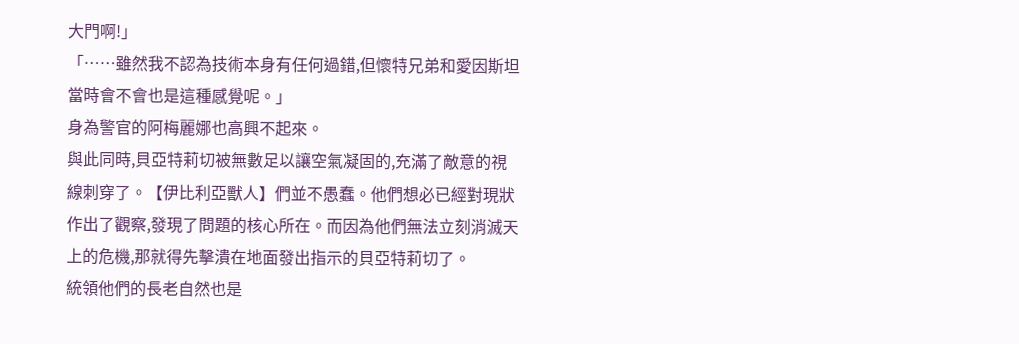大門啊!」
「……雖然我不認為技術本身有任何過錯,但懷特兄弟和愛因斯坦當時會不會也是這種感覺呢。」
身為警官的阿梅麗娜也高興不起來。
與此同時,貝亞特莉切被無數足以讓空氣凝固的,充滿了敵意的視線刺穿了。【伊比利亞獸人】們並不愚蠢。他們想必已經對現狀作出了觀察,發現了問題的核心所在。而因為他們無法立刻消滅天上的危機,那就得先擊潰在地面發出指示的貝亞特莉切了。
統領他們的長老自然也是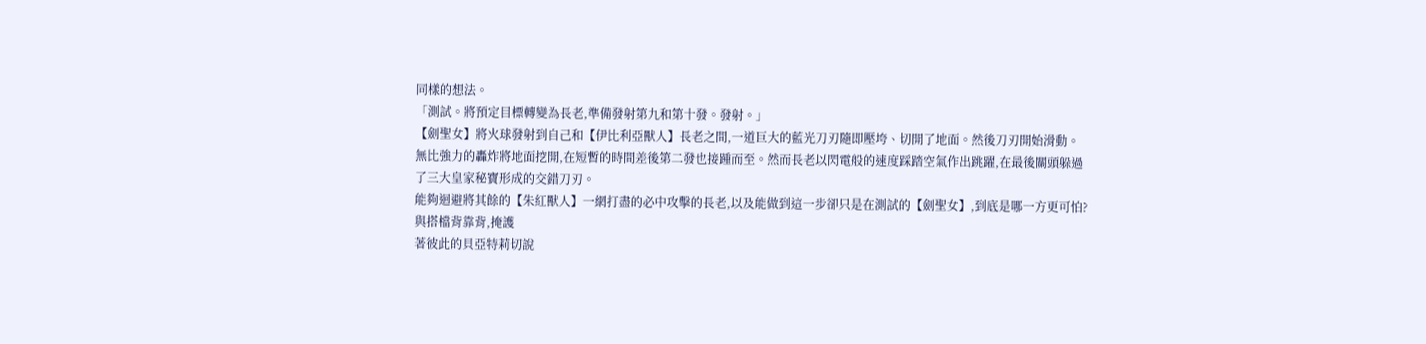同樣的想法。
「測試。將預定目標轉變為長老,準備發射第九和第十發。發射。」
【劍聖女】將火球發射到自己和【伊比利亞獸人】長老之間,一道巨大的藍光刀刃隨即壓垮、切開了地面。然後刀刃開始滑動。無比強力的轟炸將地面挖開,在短暫的時間差後第二發也接踵而至。然而長老以閃電般的速度踩踏空氣作出跳躍,在最後關頭躲過了三大皇家秘寶形成的交錯刀刃。
能夠迴避將其餘的【朱紅獸人】一網打盡的必中攻擊的長老,以及能做到這一步卻只是在測試的【劍聖女】,到底是哪一方更可怕?
與搭檔背靠背,掩護
著彼此的貝亞特莉切說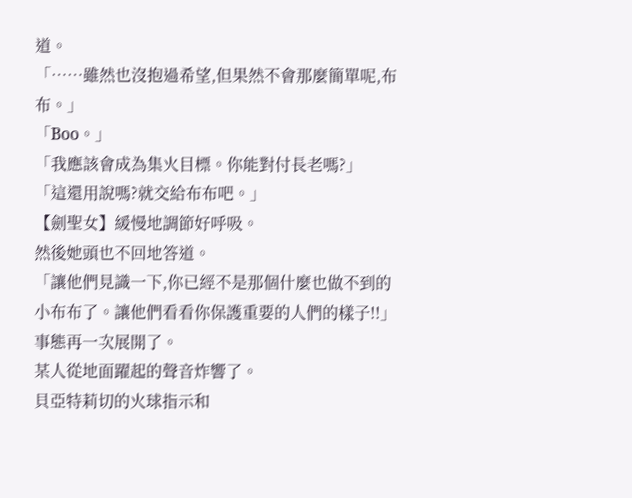道。
「……雖然也沒抱過希望,但果然不會那麼簡單呢,布布。」
「Boo。」
「我應該會成為集火目標。你能對付長老嗎?」
「這還用說嗎?就交給布布吧。」
【劍聖女】緩慢地調節好呼吸。
然後她頭也不回地答道。
「讓他們見識一下,你已經不是那個什麼也做不到的小布布了。讓他們看看你保護重要的人們的樣子!!」
事態再一次展開了。
某人從地面躍起的聲音炸響了。
貝亞特莉切的火球指示和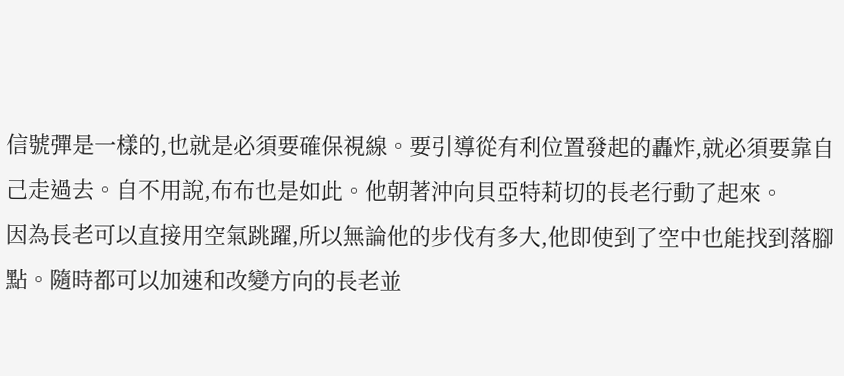信號彈是一樣的,也就是必須要確保視線。要引導從有利位置發起的轟炸,就必須要靠自己走過去。自不用說,布布也是如此。他朝著沖向貝亞特莉切的長老行動了起來。
因為長老可以直接用空氣跳躍,所以無論他的步伐有多大,他即使到了空中也能找到落腳點。隨時都可以加速和改變方向的長老並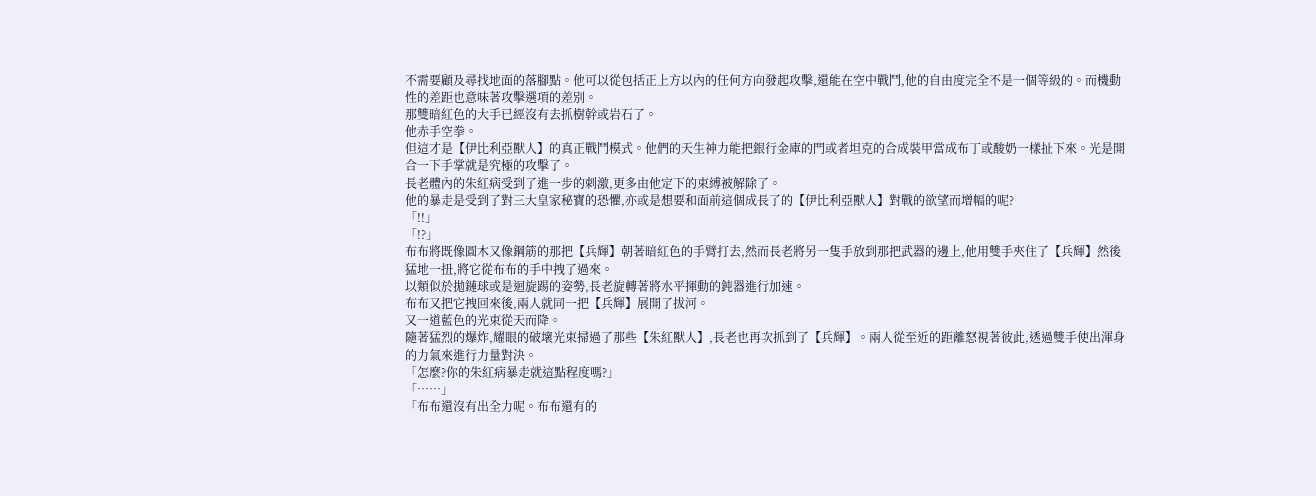不需要顧及尋找地面的落腳點。他可以從包括正上方以內的任何方向發起攻擊,還能在空中戰鬥,他的自由度完全不是一個等級的。而機動性的差距也意味著攻擊選項的差別。
那雙暗紅色的大手已經沒有去抓樹幹或岩石了。
他赤手空拳。
但這才是【伊比利亞獸人】的真正戰鬥模式。他們的天生神力能把銀行金庫的門或者坦克的合成裝甲當成布丁或酸奶一樣扯下來。光是開合一下手掌就是究極的攻擊了。
長老體內的朱紅病受到了進一步的刺激,更多由他定下的束縛被解除了。
他的暴走是受到了對三大皇家秘寶的恐懼,亦或是想要和面前這個成長了的【伊比利亞獸人】對戰的欲望而增幅的呢?
「!!」
「!?」
布布將既像圓木又像鋼筋的那把【兵輝】朝著暗紅色的手臂打去,然而長老將另一隻手放到那把武器的邊上,他用雙手夾住了【兵輝】然後猛地一扭,將它從布布的手中拽了過來。
以類似於拋鏈球或是迴旋踢的姿勢,長老旋轉著將水平揮動的鈍器進行加速。
布布又把它拽回來後,兩人就同一把【兵輝】展開了拔河。
又一道藍色的光束從天而降。
隨著猛烈的爆炸,耀眼的破壞光束掃過了那些【朱紅獸人】,長老也再次抓到了【兵輝】。兩人從至近的距離怒視著彼此,透過雙手使出渾身的力氣來進行力量對決。
「怎麼?你的朱紅病暴走就這點程度嗎?」
「……」
「布布還沒有出全力呢。布布還有的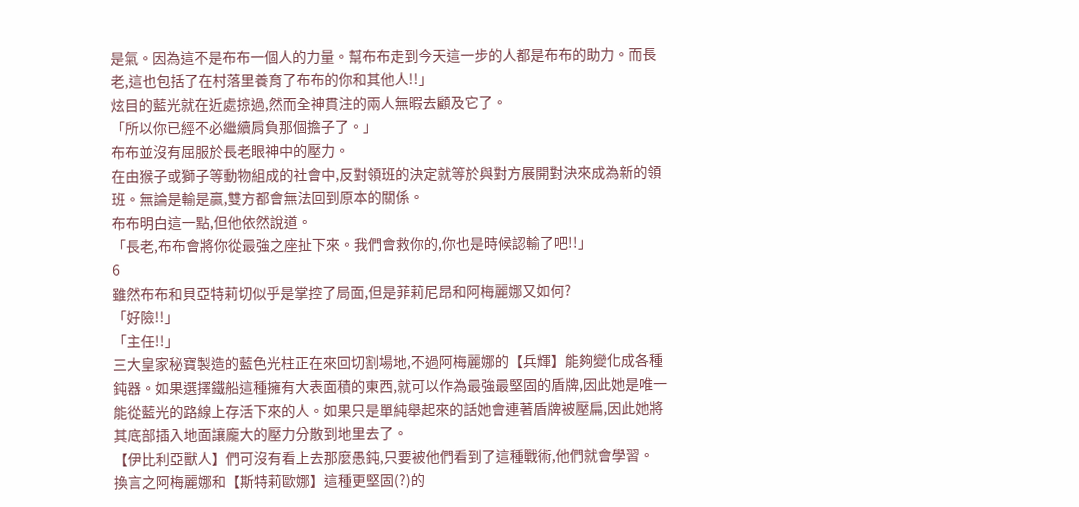是氣。因為這不是布布一個人的力量。幫布布走到今天這一步的人都是布布的助力。而長老,這也包括了在村落里養育了布布的你和其他人!!」
炫目的藍光就在近處掠過,然而全神貫注的兩人無暇去顧及它了。
「所以你已經不必繼續肩負那個擔子了。」
布布並沒有屈服於長老眼神中的壓力。
在由猴子或獅子等動物組成的社會中,反對領班的決定就等於與對方展開對決來成為新的領班。無論是輸是贏,雙方都會無法回到原本的關係。
布布明白這一點,但他依然說道。
「長老,布布會將你從最強之座扯下來。我們會救你的,你也是時候認輸了吧!!」
6
雖然布布和貝亞特莉切似乎是掌控了局面,但是菲莉尼昂和阿梅麗娜又如何?
「好險!!」
「主任!!」
三大皇家秘寶製造的藍色光柱正在來回切割場地,不過阿梅麗娜的【兵輝】能夠變化成各種鈍器。如果選擇鐵船這種擁有大表面積的東西,就可以作為最強最堅固的盾牌,因此她是唯一能從藍光的路線上存活下來的人。如果只是單純舉起來的話她會連著盾牌被壓扁,因此她將其底部插入地面讓龐大的壓力分散到地里去了。
【伊比利亞獸人】們可沒有看上去那麼愚鈍,只要被他們看到了這種戰術,他們就會學習。
換言之阿梅麗娜和【斯特莉歐娜】這種更堅固(?)的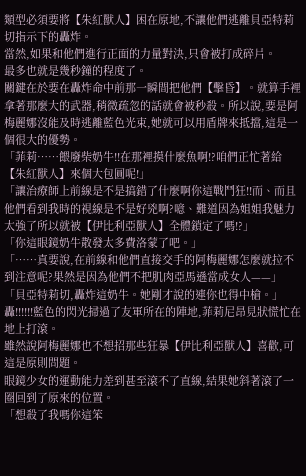類型必須要將【朱紅獸人】困在原地,不讓他們逃離貝亞特莉切指示下的轟炸。
當然,如果和他們進行正面的力量對決,只會被打成碎片。
最多也就是幾秒鐘的程度了。
關鍵在於要在轟炸命中前那一瞬間把他們【擊昏】。就算手裡拿著那麼大的武器,稍微疏忽的話就會被秒殺。所以說,要是阿梅麗娜沒能及時逃離藍色光束,她就可以用盾牌來抵擋,這是一個很大的優勢。
「菲莉……餵廢柴奶牛!!在那裡摸什麼魚啊!?咱們正忙著給【朱紅獸人】來個大包圓呢!」
「讓治療師上前線是不是搞錯了什麼啊你這戰鬥狂!!而、而且他們看到我時的視線是不是好兇啊?噫、難道因為姐姐我魅力太強了所以就被【伊比利亞獸人】全體鎖定了嗎!?」
「你這眼鏡奶牛散發太多費洛蒙了吧。」
「……真要說,在前線和他們直接交手的阿梅麗娜怎麼就拉不到注意呢?果然是因為他們不把肌肉亞馬遜當成女人——」
「貝亞特莉切,轟炸這奶牛。她剛才說的連你也得中槍。」
轟!!!!!!藍色的閃光掃過了友軍所在的陣地,菲莉尼昂見狀慌忙在地上打滾。
雖然說阿梅麗娜也不想招那些狂暴【伊比利亞獸人】喜歡,可這是原則問題。
眼鏡少女的運動能力差到甚至滾不了直線,結果她斜著滾了一圈回到了原來的位置。
「想殺了我嗎你這笨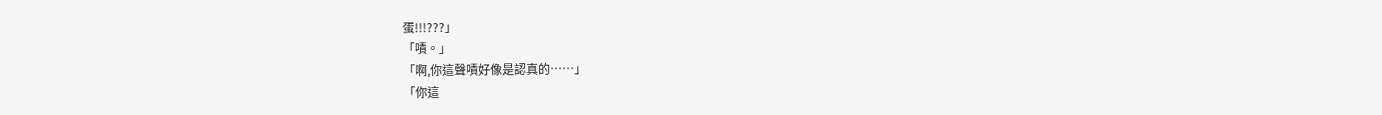蛋!!!???」
「嘖。」
「啊,你這聲嘖好像是認真的……」
「你這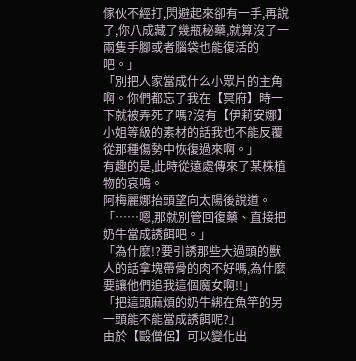傢伙不經打,閃避起來卻有一手,再說了,你八成藏了幾瓶秘藥,就算沒了一兩隻手腳或者腦袋也能復活的吧。」
「別把人家當成什么小眾片的主角啊。你們都忘了我在【冥府】時一下就被弄死了嗎?沒有【伊莉安娜】小姐等級的素材的話我也不能反覆從那種傷勢中恢復過來啊。」
有趣的是,此時從遠處傳來了某株植物的哀鳴。
阿梅麗娜抬頭望向太陽後說道。
「……嗯,那就別管回復藥、直接把奶牛當成誘餌吧。」
「為什麼!?要引誘那些大過頭的獸人的話拿塊帶骨的肉不好嗎,為什麼要讓他們追我這個魔女啊!!」
「把這頭麻煩的奶牛綁在魚竿的另一頭能不能當成誘餌呢?」
由於【毆僧侶】可以變化出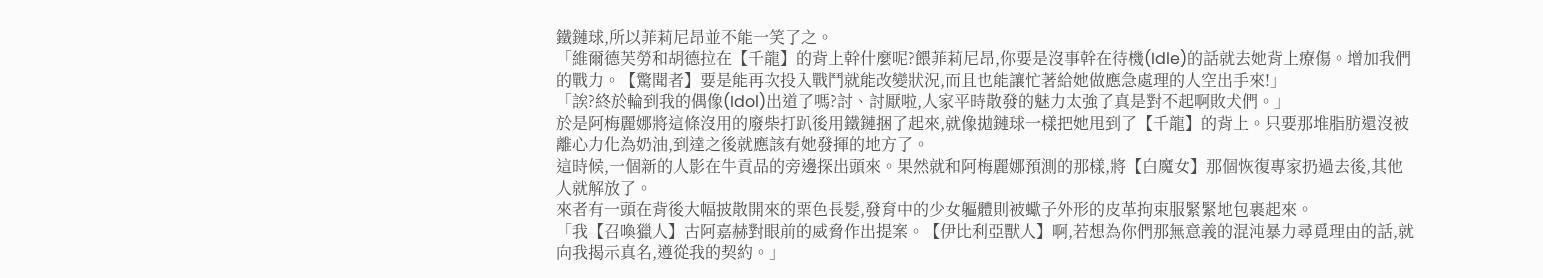鐵鏈球,所以菲莉尼昂並不能一笑了之。
「維爾德芙勞和胡德拉在【千龍】的背上幹什麼呢?餵菲莉尼昂,你要是沒事幹在待機(Idle)的話就去她背上療傷。增加我們的戰力。【驚聞者】要是能再次投入戰鬥就能改變狀況,而且也能讓忙著給她做應急處理的人空出手來!」
「誒?終於輪到我的偶像(Idol)出道了嗎?討、討厭啦,人家平時散發的魅力太強了真是對不起啊敗犬們。」
於是阿梅麗娜將這條沒用的廢柴打趴後用鐵鏈捆了起來,就像拋鏈球一樣把她甩到了【千龍】的背上。只要那堆脂肪還沒被離心力化為奶油,到達之後就應該有她發揮的地方了。
這時候,一個新的人影在牛貢品的旁邊探出頭來。果然就和阿梅麗娜預測的那樣,將【白魔女】那個恢復專家扔過去後,其他人就解放了。
來者有一頭在背後大幅披散開來的栗色長髮,發育中的少女軀體則被蠍子外形的皮革拘束服緊緊地包裹起來。
「我【召喚獵人】古阿嘉赫對眼前的威脅作出提案。【伊比利亞獸人】啊,若想為你們那無意義的混沌暴力尋覓理由的話,就向我揭示真名,遵從我的契約。」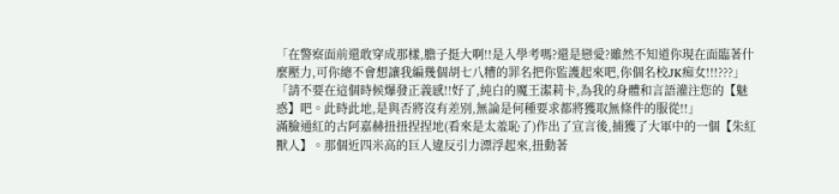「在警察面前還敢穿成那樣,膽子挺大啊!!是入學考嗎?還是戀愛?雖然不知道你現在面臨著什麼壓力,可你總不會想讓我編幾個胡七八糟的罪名把你監護起來吧,你個名校JK痴女!!!???」
「請不要在這個時候爆發正義感!!好了,純白的魔王潔莉卡,為我的身體和言語灌注您的【魅惑】吧。此時此地,是與否將沒有差別,無論是何種要求都將獲取無條件的服從!!」
滿臉通紅的古阿嘉赫扭扭捏捏地(看來是太羞恥了)作出了宣言後,捕獲了大軍中的一個【朱紅獸人】。那個近四米高的巨人違反引力漂浮起來,扭動著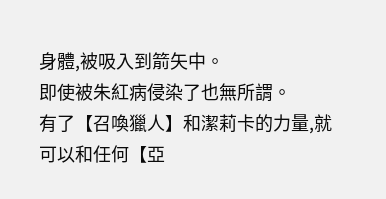身體,被吸入到箭矢中。
即使被朱紅病侵染了也無所謂。
有了【召喚獵人】和潔莉卡的力量,就可以和任何【亞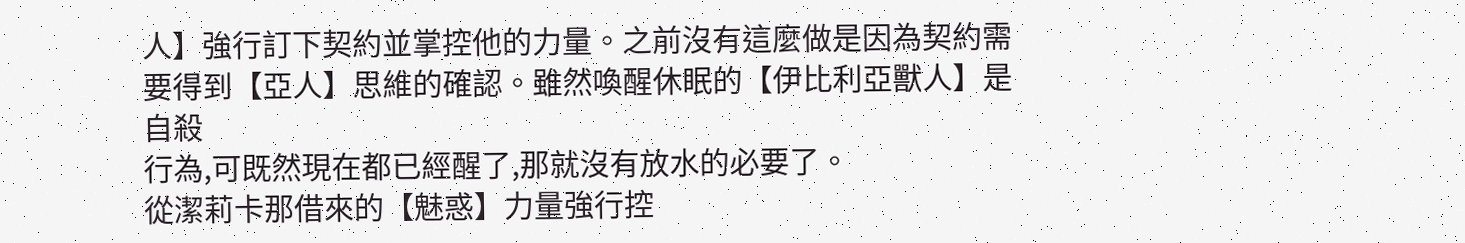人】強行訂下契約並掌控他的力量。之前沒有這麼做是因為契約需要得到【亞人】思維的確認。雖然喚醒休眠的【伊比利亞獸人】是自殺
行為,可既然現在都已經醒了,那就沒有放水的必要了。
從潔莉卡那借來的【魅惑】力量強行控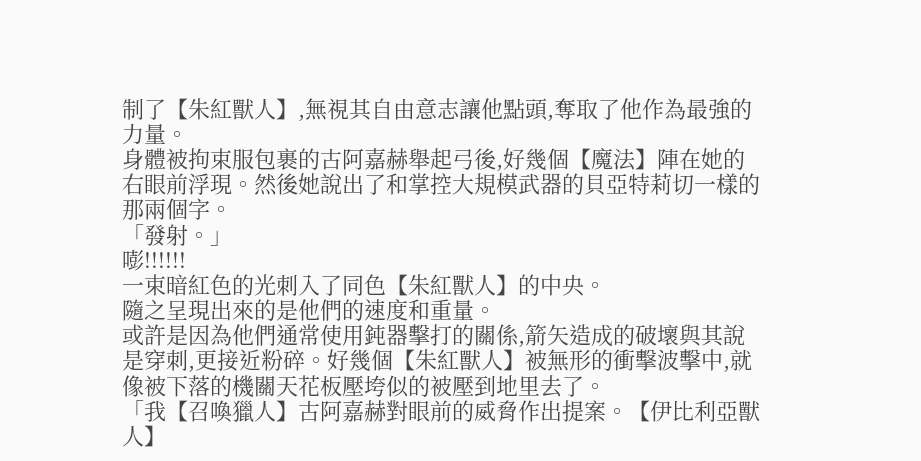制了【朱紅獸人】,無視其自由意志讓他點頭,奪取了他作為最強的力量。
身體被拘束服包裹的古阿嘉赫舉起弓後,好幾個【魔法】陣在她的右眼前浮現。然後她說出了和掌控大規模武器的貝亞特莉切一樣的那兩個字。
「發射。」
嘭!!!!!!
一束暗紅色的光刺入了同色【朱紅獸人】的中央。
隨之呈現出來的是他們的速度和重量。
或許是因為他們通常使用鈍器擊打的關係,箭矢造成的破壞與其說是穿刺,更接近粉碎。好幾個【朱紅獸人】被無形的衝擊波擊中,就像被下落的機關天花板壓垮似的被壓到地里去了。
「我【召喚獵人】古阿嘉赫對眼前的威脅作出提案。【伊比利亞獸人】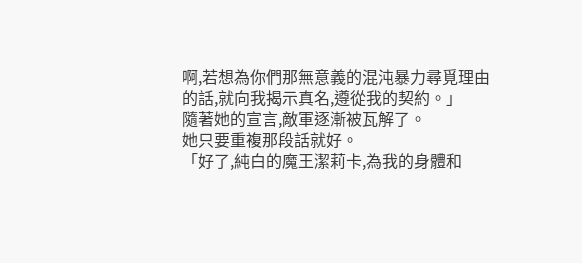啊,若想為你們那無意義的混沌暴力尋覓理由的話,就向我揭示真名,遵從我的契約。」
隨著她的宣言,敵軍逐漸被瓦解了。
她只要重複那段話就好。
「好了,純白的魔王潔莉卡,為我的身體和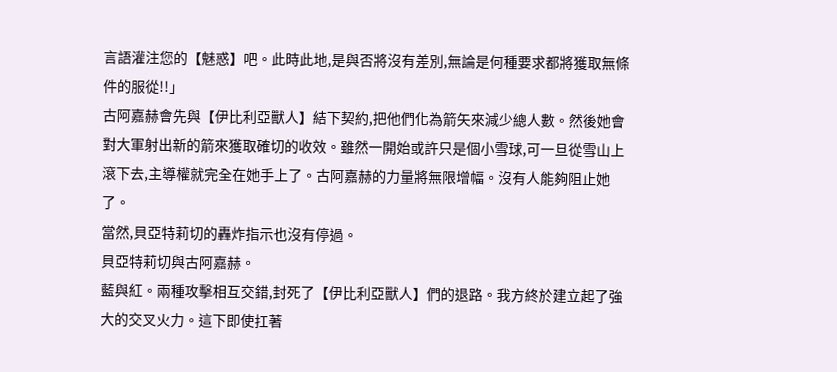言語灌注您的【魅惑】吧。此時此地,是與否將沒有差別,無論是何種要求都將獲取無條件的服從!!」
古阿嘉赫會先與【伊比利亞獸人】結下契約,把他們化為箭矢來減少總人數。然後她會對大軍射出新的箭來獲取確切的收效。雖然一開始或許只是個小雪球,可一旦從雪山上滾下去,主導權就完全在她手上了。古阿嘉赫的力量將無限增幅。沒有人能夠阻止她了。
當然,貝亞特莉切的轟炸指示也沒有停過。
貝亞特莉切與古阿嘉赫。
藍與紅。兩種攻擊相互交錯,封死了【伊比利亞獸人】們的退路。我方終於建立起了強大的交叉火力。這下即使扛著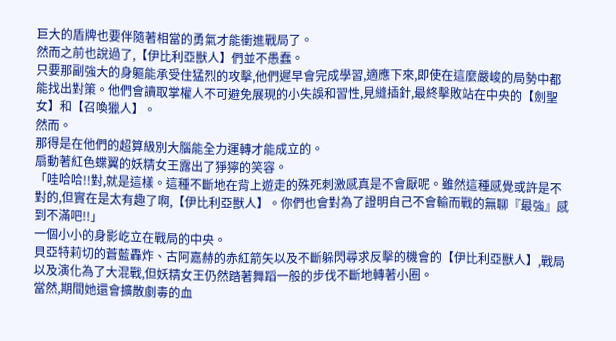巨大的盾牌也要伴隨著相當的勇氣才能衝進戰局了。
然而之前也說過了,【伊比利亞獸人】們並不愚蠢。
只要那副強大的身軀能承受住猛烈的攻擊,他們遲早會完成學習,適應下來,即使在這麼嚴峻的局勢中都能找出對策。他們會讀取掌權人不可避免展現的小失誤和習性,見縫插針,最終擊敗站在中央的【劍聖女】和【召喚獵人】。
然而。
那得是在他們的超算級別大腦能全力運轉才能成立的。
扇動著紅色蝶翼的妖精女王露出了猙獰的笑容。
「哇哈哈!!對,就是這樣。這種不斷地在背上遊走的殊死刺激感真是不會厭呢。雖然這種感覺或許是不對的,但實在是太有趣了啊,【伊比利亞獸人】。你們也會對為了證明自己不會輸而戰的無聊『最強』感到不滿吧!!」
一個小小的身影屹立在戰局的中央。
貝亞特莉切的蒼藍轟炸、古阿嘉赫的赤紅箭矢以及不斷躲閃尋求反擊的機會的【伊比利亞獸人】,戰局以及演化為了大混戰,但妖精女王仍然踏著舞蹈一般的步伐不斷地轉著小圈。
當然,期間她還會擴散劇毒的血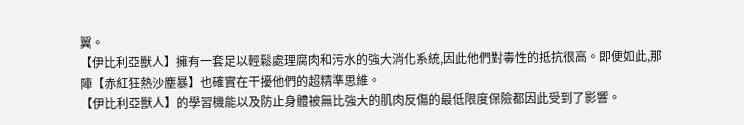翼。
【伊比利亞獸人】擁有一套足以輕鬆處理腐肉和污水的強大消化系統,因此他們對毒性的抵抗很高。即便如此,那陣【赤紅狂熱沙塵暴】也確實在干擾他們的超精準思維。
【伊比利亞獸人】的學習機能以及防止身體被無比強大的肌肉反傷的最低限度保險都因此受到了影響。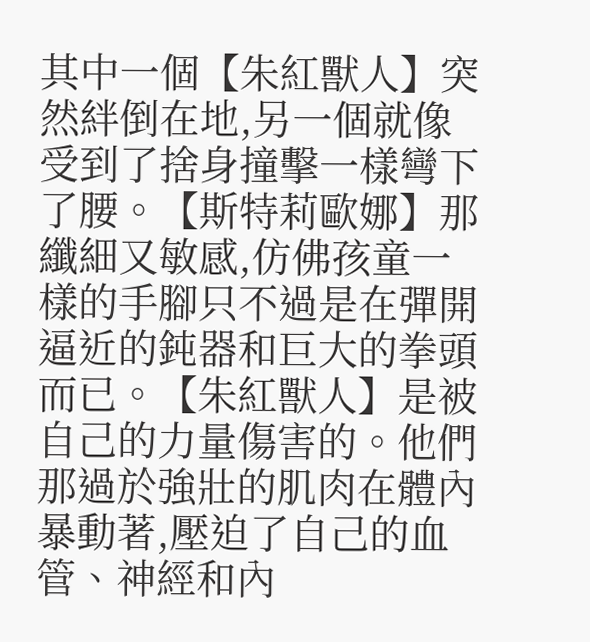其中一個【朱紅獸人】突然絆倒在地,另一個就像受到了捨身撞擊一樣彎下了腰。【斯特莉歐娜】那纖細又敏感,仿佛孩童一樣的手腳只不過是在彈開逼近的鈍器和巨大的拳頭而已。【朱紅獸人】是被自己的力量傷害的。他們那過於強壯的肌肉在體內暴動著,壓迫了自己的血管、神經和內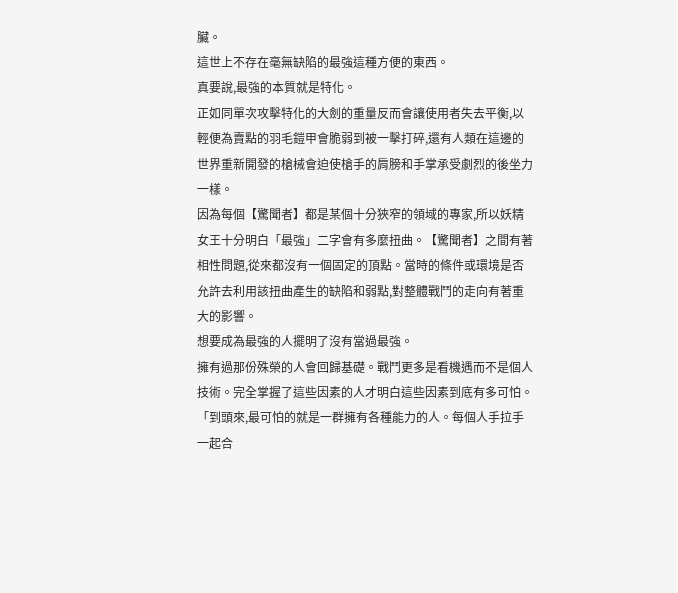臟。
這世上不存在毫無缺陷的最強這種方便的東西。
真要說,最強的本質就是特化。
正如同單次攻擊特化的大劍的重量反而會讓使用者失去平衡,以輕便為賣點的羽毛鎧甲會脆弱到被一擊打碎,還有人類在這邊的世界重新開發的槍械會迫使槍手的肩膀和手掌承受劇烈的後坐力一樣。
因為每個【驚聞者】都是某個十分狹窄的領域的專家,所以妖精女王十分明白「最強」二字會有多麼扭曲。【驚聞者】之間有著相性問題,從來都沒有一個固定的頂點。當時的條件或環境是否允許去利用該扭曲產生的缺陷和弱點,對整體戰鬥的走向有著重大的影響。
想要成為最強的人擺明了沒有當過最強。
擁有過那份殊榮的人會回歸基礎。戰鬥更多是看機遇而不是個人技術。完全掌握了這些因素的人才明白這些因素到底有多可怕。
「到頭來,最可怕的就是一群擁有各種能力的人。每個人手拉手一起合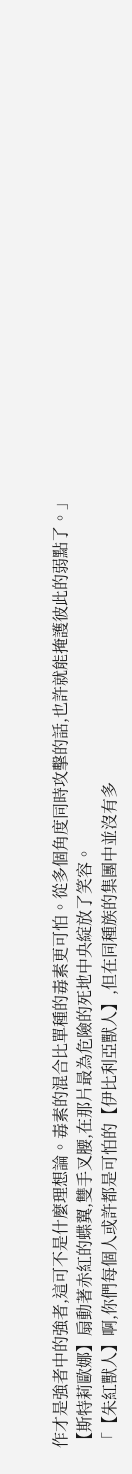作才是強者中的強者,這可不是什麼理想論。毒素的混合比單種的毒素更可怕。從多個角度同時攻擊的話,也許就能掩護彼此的弱點了。」
【斯特莉歐娜】扇動著赤紅的蝶翼,雙手叉腰,在那片最為危險的死地中央綻放了笑容。
「【朱紅獸人】啊,你們每個人或許都是可怕的【伊比利亞獸人】,但在同種族的集團中並沒有多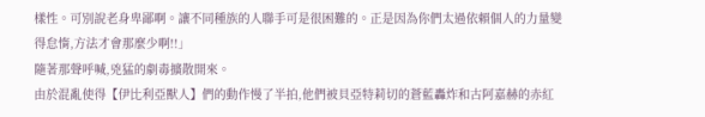樣性。可別說老身卑鄙啊。讓不同種族的人聯手可是很困難的。正是因為你們太過依賴個人的力量變得怠惰,方法才會那麼少啊!!」
隨著那聲呼喊,兇猛的劇毒擴散開來。
由於混亂使得【伊比利亞獸人】們的動作慢了半拍,他們被貝亞特莉切的蒼藍轟炸和古阿嘉赫的赤紅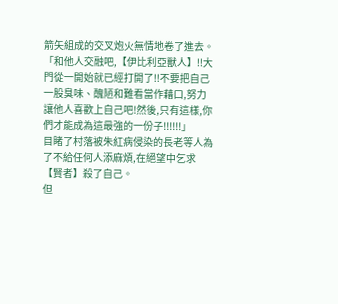箭矢組成的交叉炮火無情地卷了進去。
「和他人交融吧,【伊比利亞獸人】!!大門從一開始就已經打開了!!不要把自己一股臭味、醜陋和難看當作藉口,努力讓他人喜歡上自己吧!然後,只有這樣,你們才能成為這最強的一份子!!!!!!」
目睹了村落被朱紅病侵染的長老等人為了不給任何人添麻煩,在絕望中乞求【賢者】殺了自己。
但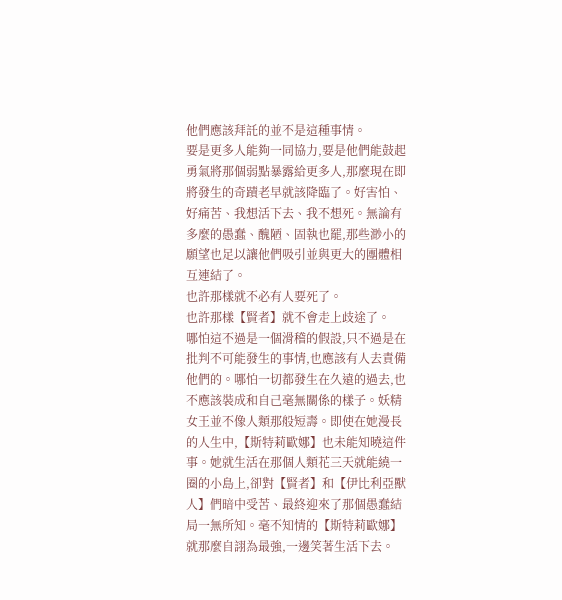他們應該拜託的並不是這種事情。
要是更多人能夠一同協力,要是他們能鼓起勇氣將那個弱點暴露給更多人,那麼現在即將發生的奇蹟老早就該降臨了。好害怕、好痛苦、我想活下去、我不想死。無論有多麼的愚蠢、醜陋、固執也罷,那些渺小的願望也足以讓他們吸引並與更大的團體相互連結了。
也許那樣就不必有人要死了。
也許那樣【賢者】就不會走上歧途了。
哪怕這不過是一個滑稽的假設,只不過是在批判不可能發生的事情,也應該有人去責備他們的。哪怕一切都發生在久遠的過去,也不應該裝成和自己毫無關係的樣子。妖精女王並不像人類那般短壽。即使在她漫長的人生中,【斯特莉歐娜】也未能知曉這件事。她就生活在那個人類花三天就能繞一圈的小島上,卻對【賢者】和【伊比利亞獸人】們暗中受苦、最終迎來了那個愚蠢結局一無所知。毫不知情的【斯特莉歐娜】就那麼自詡為最強,一邊笑著生活下去。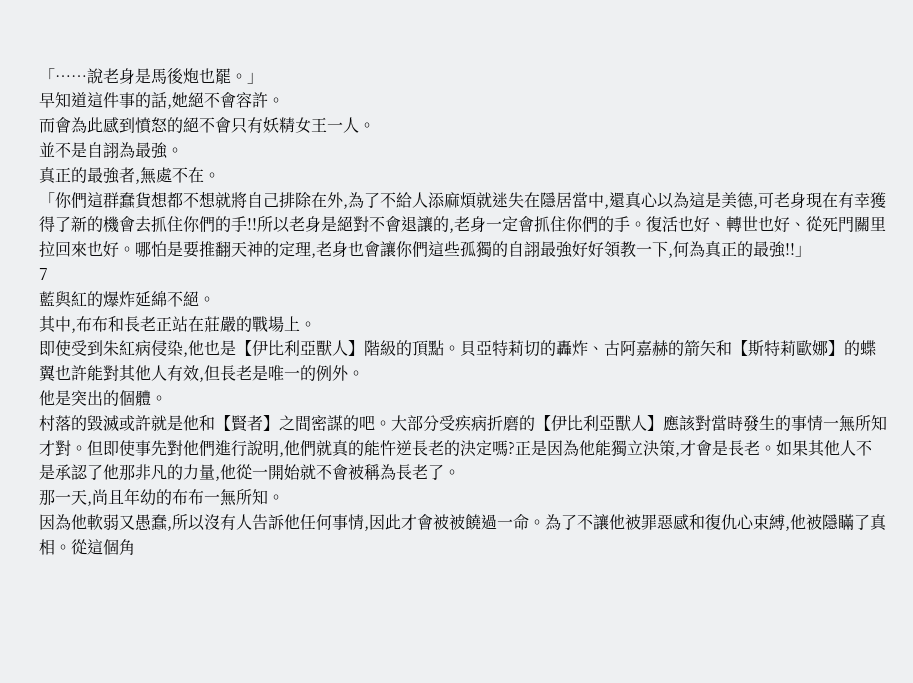「……說老身是馬後炮也罷。」
早知道這件事的話,她絕不會容許。
而會為此感到憤怒的絕不會只有妖精女王一人。
並不是自詡為最強。
真正的最強者,無處不在。
「你們這群蠢貨想都不想就將自己排除在外,為了不給人添麻煩就迷失在隱居當中,還真心以為這是美德,可老身現在有幸獲得了新的機會去抓住你們的手!!所以老身是絕對不會退讓的,老身一定會抓住你們的手。復活也好、轉世也好、從死門關里拉回來也好。哪怕是要推翻天神的定理,老身也會讓你們這些孤獨的自詡最強好好領教一下,何為真正的最強!!」
7
藍與紅的爆炸延綿不絕。
其中,布布和長老正站在莊嚴的戰場上。
即使受到朱紅病侵染,他也是【伊比利亞獸人】階級的頂點。貝亞特莉切的轟炸、古阿嘉赫的箭矢和【斯特莉歐娜】的蝶翼也許能對其他人有效,但長老是唯一的例外。
他是突出的個體。
村落的毀滅或許就是他和【賢者】之間密謀的吧。大部分受疾病折磨的【伊比利亞獸人】應該對當時發生的事情一無所知才對。但即使事先對他們進行說明,他們就真的能忤逆長老的決定嗎?正是因為他能獨立決策,才會是長老。如果其他人不是承認了他那非凡的力量,他從一開始就不會被稱為長老了。
那一天,尚且年幼的布布一無所知。
因為他軟弱又愚蠢,所以沒有人告訴他任何事情,因此才會被被饒過一命。為了不讓他被罪惡感和復仇心束縛,他被隱瞞了真相。從這個角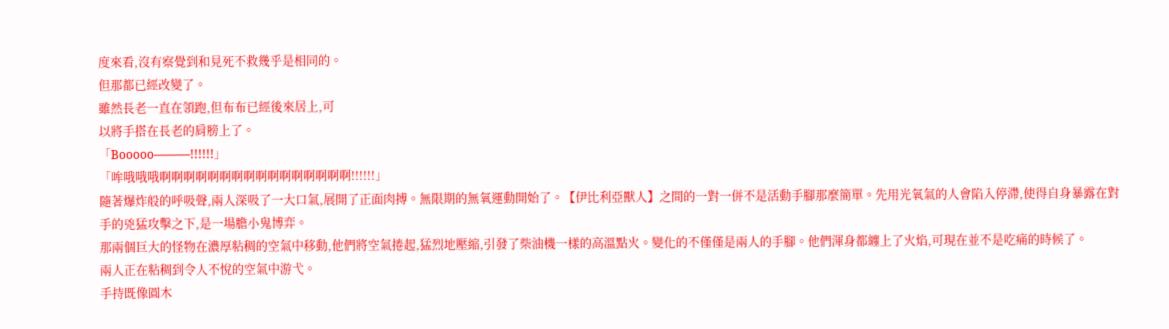度來看,沒有察覺到和見死不救幾乎是相同的。
但那都已經改變了。
雖然長老一直在領跑,但布布已經後來居上,可
以將手搭在長老的肩膀上了。
「Booooo———!!!!!!」
「哞哦哦哦啊啊啊啊啊啊啊啊啊啊啊啊啊啊啊啊!!!!!!」
隨著爆炸般的呼吸聲,兩人深吸了一大口氣,展開了正面肉搏。無限期的無氧運動開始了。【伊比利亞獸人】之間的一對一併不是活動手腳那麼簡單。先用光氧氣的人會陷入停滯,使得自身暴露在對手的兇猛攻擊之下,是一場膽小鬼博弈。
那兩個巨大的怪物在濃厚粘稠的空氣中移動,他們將空氣捲起,猛烈地壓縮,引發了柴油機一樣的高溫點火。變化的不僅僅是兩人的手腳。他們渾身都纏上了火焰,可現在並不是吃痛的時候了。
兩人正在粘稠到令人不悅的空氣中游弋。
手持既像圓木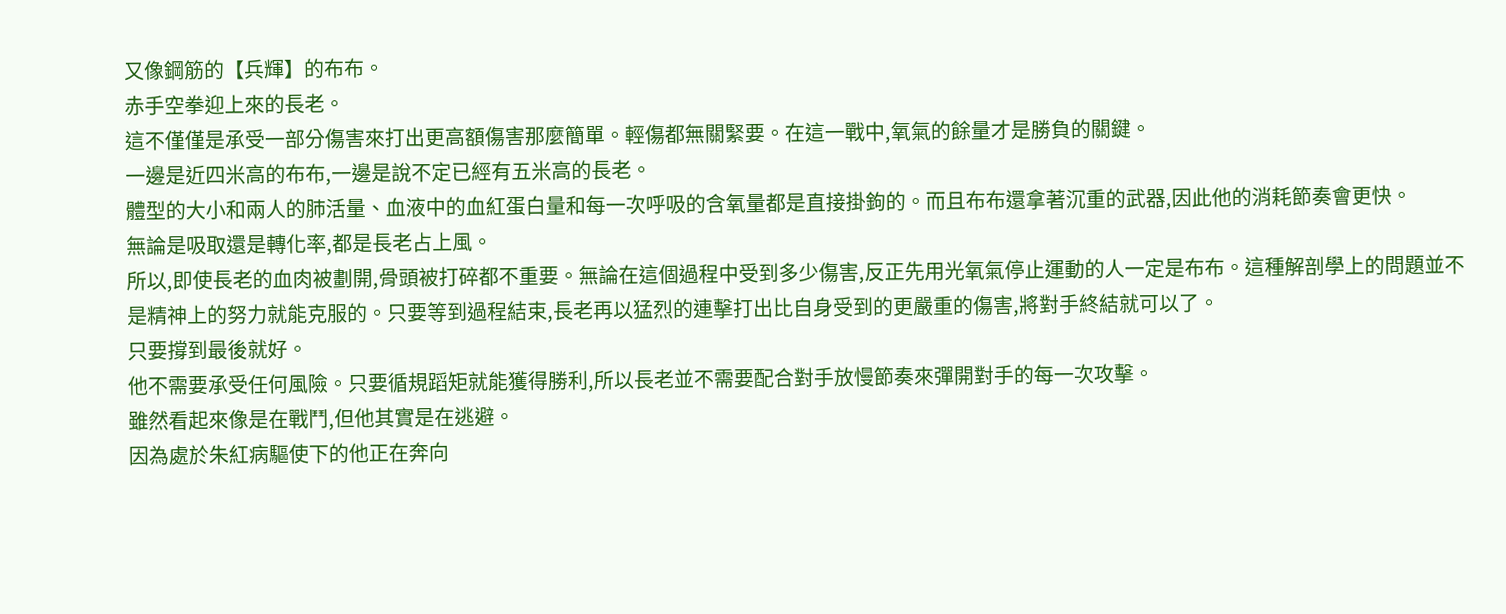又像鋼筋的【兵輝】的布布。
赤手空拳迎上來的長老。
這不僅僅是承受一部分傷害來打出更高額傷害那麼簡單。輕傷都無關緊要。在這一戰中,氧氣的餘量才是勝負的關鍵。
一邊是近四米高的布布,一邊是說不定已經有五米高的長老。
體型的大小和兩人的肺活量、血液中的血紅蛋白量和每一次呼吸的含氧量都是直接掛鉤的。而且布布還拿著沉重的武器,因此他的消耗節奏會更快。
無論是吸取還是轉化率,都是長老占上風。
所以,即使長老的血肉被劃開,骨頭被打碎都不重要。無論在這個過程中受到多少傷害,反正先用光氧氣停止運動的人一定是布布。這種解剖學上的問題並不是精神上的努力就能克服的。只要等到過程結束,長老再以猛烈的連擊打出比自身受到的更嚴重的傷害,將對手終結就可以了。
只要撐到最後就好。
他不需要承受任何風險。只要循規蹈矩就能獲得勝利,所以長老並不需要配合對手放慢節奏來彈開對手的每一次攻擊。
雖然看起來像是在戰鬥,但他其實是在逃避。
因為處於朱紅病驅使下的他正在奔向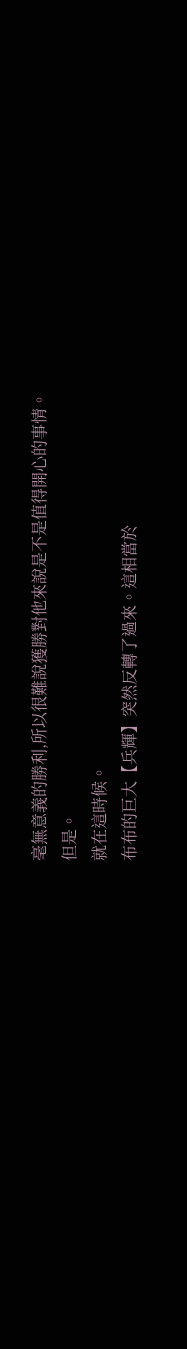毫無意義的勝利,所以很難說獲勝對他來說是不是值得開心的事情。
但是。
就在這時候。
布布的巨大【兵輝】突然反轉了過來。這相當於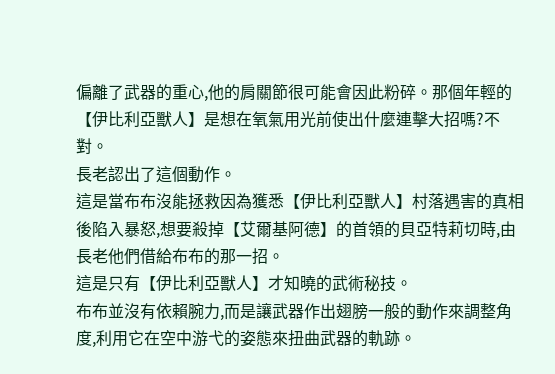偏離了武器的重心,他的肩關節很可能會因此粉碎。那個年輕的【伊比利亞獸人】是想在氧氣用光前使出什麼連擊大招嗎?不對。
長老認出了這個動作。
這是當布布沒能拯救因為獲悉【伊比利亞獸人】村落遇害的真相後陷入暴怒,想要殺掉【艾爾基阿德】的首領的貝亞特莉切時,由長老他們借給布布的那一招。
這是只有【伊比利亞獸人】才知曉的武術秘技。
布布並沒有依賴腕力,而是讓武器作出翅膀一般的動作來調整角度,利用它在空中游弋的姿態來扭曲武器的軌跡。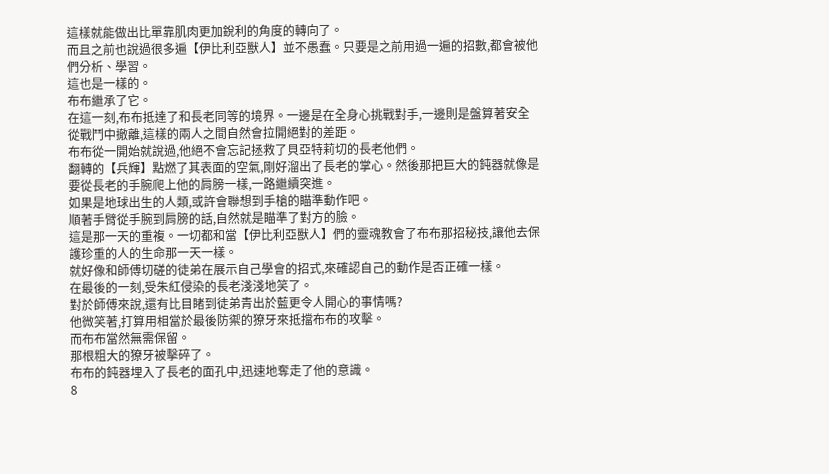這樣就能做出比單靠肌肉更加銳利的角度的轉向了。
而且之前也說過很多遍【伊比利亞獸人】並不愚蠢。只要是之前用過一遍的招數,都會被他們分析、學習。
這也是一樣的。
布布繼承了它。
在這一刻,布布抵達了和長老同等的境界。一邊是在全身心挑戰對手,一邊則是盤算著安全從戰鬥中撤離,這樣的兩人之間自然會拉開絕對的差距。
布布從一開始就說過,他絕不會忘記拯救了貝亞特莉切的長老他們。
翻轉的【兵輝】點燃了其表面的空氣,剛好溜出了長老的掌心。然後那把巨大的鈍器就像是要從長老的手腕爬上他的肩膀一樣,一路繼續突進。
如果是地球出生的人類,或許會聯想到手槍的瞄準動作吧。
順著手臂從手腕到肩膀的話,自然就是瞄準了對方的臉。
這是那一天的重複。一切都和當【伊比利亞獸人】們的靈魂教會了布布那招秘技,讓他去保護珍重的人的生命那一天一樣。
就好像和師傅切磋的徒弟在展示自己學會的招式,來確認自己的動作是否正確一樣。
在最後的一刻,受朱紅侵染的長老淺淺地笑了。
對於師傅來說,還有比目睹到徒弟青出於藍更令人開心的事情嗎?
他微笑著,打算用相當於最後防禦的獠牙來抵擋布布的攻擊。
而布布當然無需保留。
那根粗大的獠牙被擊碎了。
布布的鈍器埋入了長老的面孔中,迅速地奪走了他的意識。
8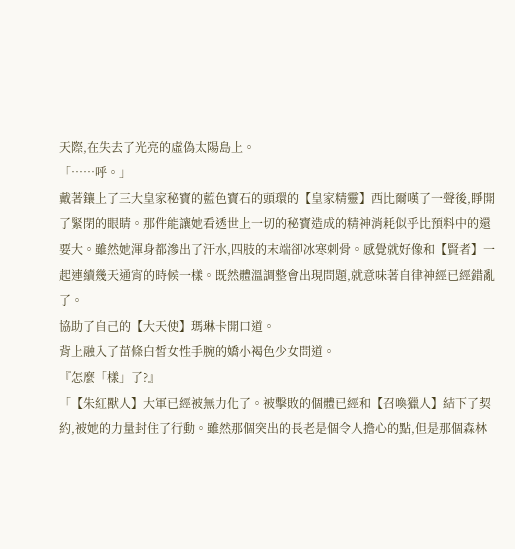天際,在失去了光亮的虛偽太陽島上。
「……呼。」
戴著鑲上了三大皇家秘寶的藍色寶石的頭環的【皇家精靈】西比爾嘆了一聲後,睜開了緊閉的眼睛。那件能讓她看透世上一切的秘寶造成的精神消耗似乎比預料中的還要大。雖然她渾身都滲出了汗水,四肢的末端卻冰寒刺骨。感覺就好像和【賢者】一起連續幾天通宵的時候一樣。既然體溫調整會出現問題,就意味著自律神經已經錯亂了。
協助了自己的【大天使】瑪琳卡開口道。
背上融入了苗條白皙女性手腕的嬌小褐色少女問道。
『怎麼「樣」了?』
「【朱紅獸人】大軍已經被無力化了。被擊敗的個體已經和【召喚獵人】結下了契約,被她的力量封住了行動。雖然那個突出的長老是個令人擔心的點,但是那個森林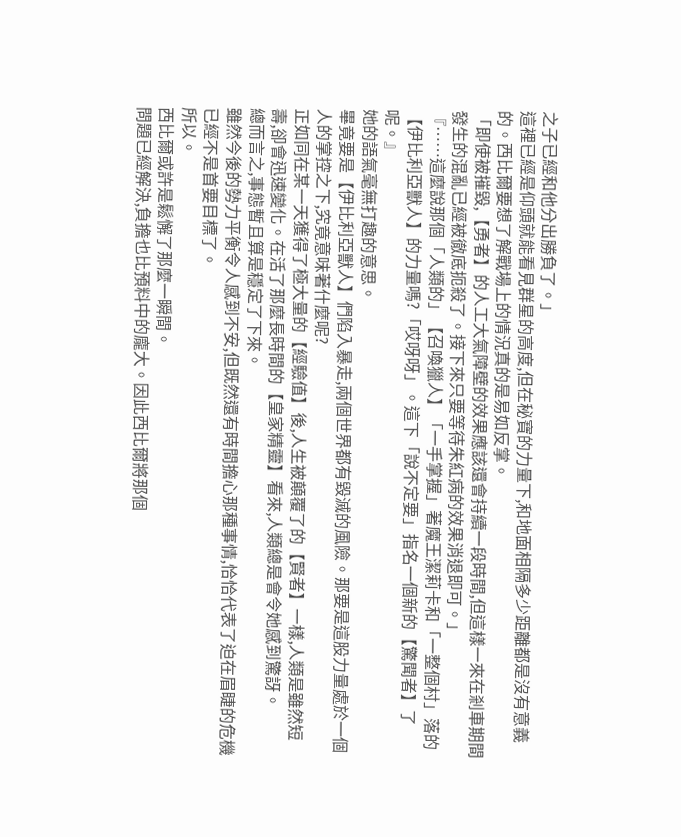之子已經和他分出勝負了。」
這裡已經是仰頭就能看見群星的高度,但在秘寶的力量下,和地面相隔多少距離都是沒有意義的。西比爾要想了解戰場上的情況真的是易如反掌。
「即使被摧毀,【勇者】的人工大氣障壁的效果應該還會持續一段時間,但這樣一來在剎車期間發生的混亂已經被徹底扼殺了。接下來只要等待朱紅病的效果消退即可。」
『……這麼說那個「人類的」【召喚獵人】「一手掌握」著魔王潔莉卡和「一整個村」落的【伊比利亞獸人】的力量嗎?「哎呀呀」。這下「說不定要」指名一個新的【驚聞者】了呢。』
她的語氣毫無打趣的意思。
畢竟要是【伊比利亞獸人】們陷入暴走,兩個世界都有毀滅的風險。那要是這股力量處於一個人的掌控之下,究竟意味著什麼呢?
正如同在某一天獲得了極大量的【經驗值】後,人生被顛覆了的【賢者】一樣,人類是雖然短壽,卻會迅速變化。在活了那麼長時間的【皇家精靈】看來,人類總是會令她感到驚訝。
總而言之,事態暫且算是穩定了下來。
雖然今後的勢力平衡令人感到不安,但既然還有時間擔心那種事情,恰恰代表了迫在眉睫的危機已經不是首要目標了。
所以。
西比爾或許是鬆懈了那麼一瞬間。
問題已經解決,負擔也比預料中的龐大。因此西比爾將那個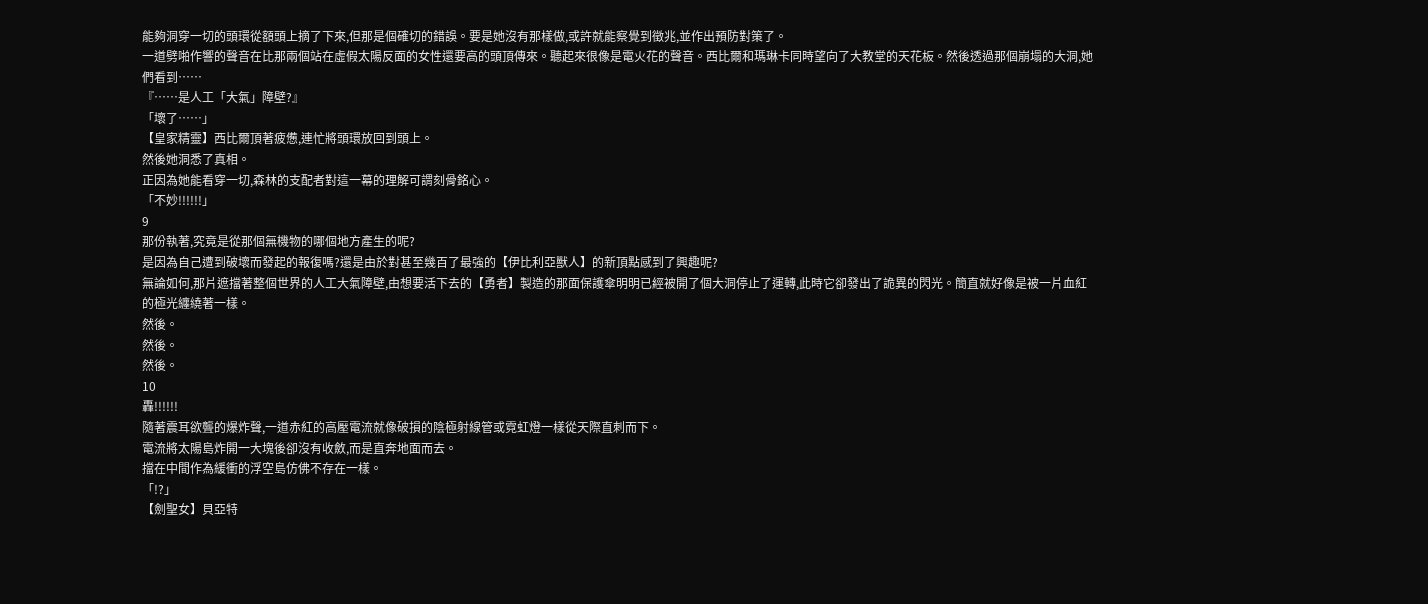能夠洞穿一切的頭環從額頭上摘了下來,但那是個確切的錯誤。要是她沒有那樣做,或許就能察覺到徵兆,並作出預防對策了。
一道劈啪作響的聲音在比那兩個站在虛假太陽反面的女性還要高的頭頂傳來。聽起來很像是電火花的聲音。西比爾和瑪琳卡同時望向了大教堂的天花板。然後透過那個崩塌的大洞,她們看到……
『……是人工「大氣」障壁?』
「壞了……」
【皇家精靈】西比爾頂著疲憊,連忙將頭環放回到頭上。
然後她洞悉了真相。
正因為她能看穿一切,森林的支配者對這一幕的理解可謂刻骨銘心。
「不妙!!!!!!」
9
那份執著,究竟是從那個無機物的哪個地方產生的呢?
是因為自己遭到破壞而發起的報復嗎?還是由於對甚至幾百了最強的【伊比利亞獸人】的新頂點感到了興趣呢?
無論如何,那片遮擋著整個世界的人工大氣障壁,由想要活下去的【勇者】製造的那面保護傘明明已經被開了個大洞停止了運轉,此時它卻發出了詭異的閃光。簡直就好像是被一片血紅的極光纏繞著一樣。
然後。
然後。
然後。
10
轟!!!!!!
隨著震耳欲聾的爆炸聲,一道赤紅的高壓電流就像破損的陰極射線管或霓虹燈一樣從天際直刺而下。
電流將太陽島炸開一大塊後卻沒有收斂,而是直奔地面而去。
擋在中間作為緩衝的浮空島仿佛不存在一樣。
「!?」
【劍聖女】貝亞特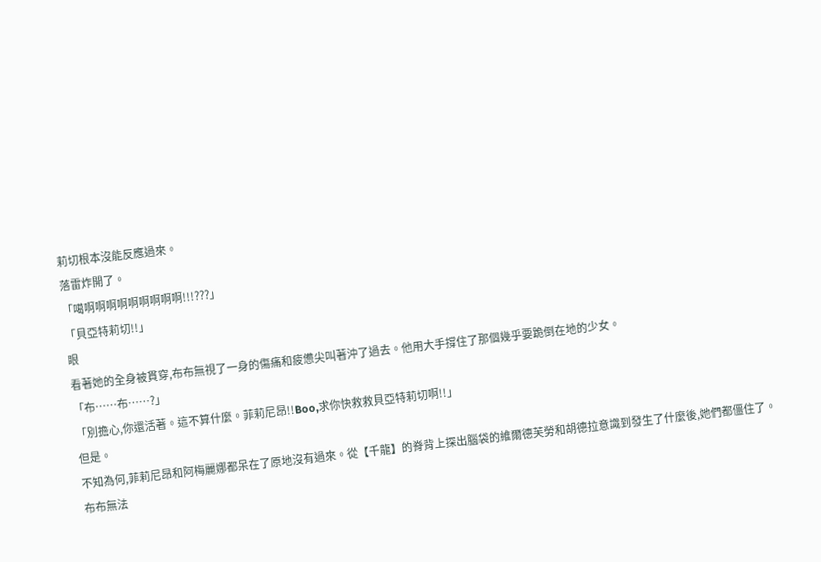莉切根本沒能反應過來。
落雷炸開了。
「噶啊啊啊啊啊啊啊啊啊!!!???」
「貝亞特莉切!!」
眼
看著她的全身被貫穿,布布無視了一身的傷痛和疲憊尖叫著沖了過去。他用大手撐住了那個幾乎要跪倒在地的少女。
「布……布……?」
「別擔心,你還活著。這不算什麼。菲莉尼昂!!Boo,求你快救救貝亞特莉切啊!!」
但是。
不知為何,菲莉尼昂和阿梅麗娜都呆在了原地沒有過來。從【千龍】的脊背上探出腦袋的維爾德芙勞和胡德拉意識到發生了什麼後,她們都僵住了。
布布無法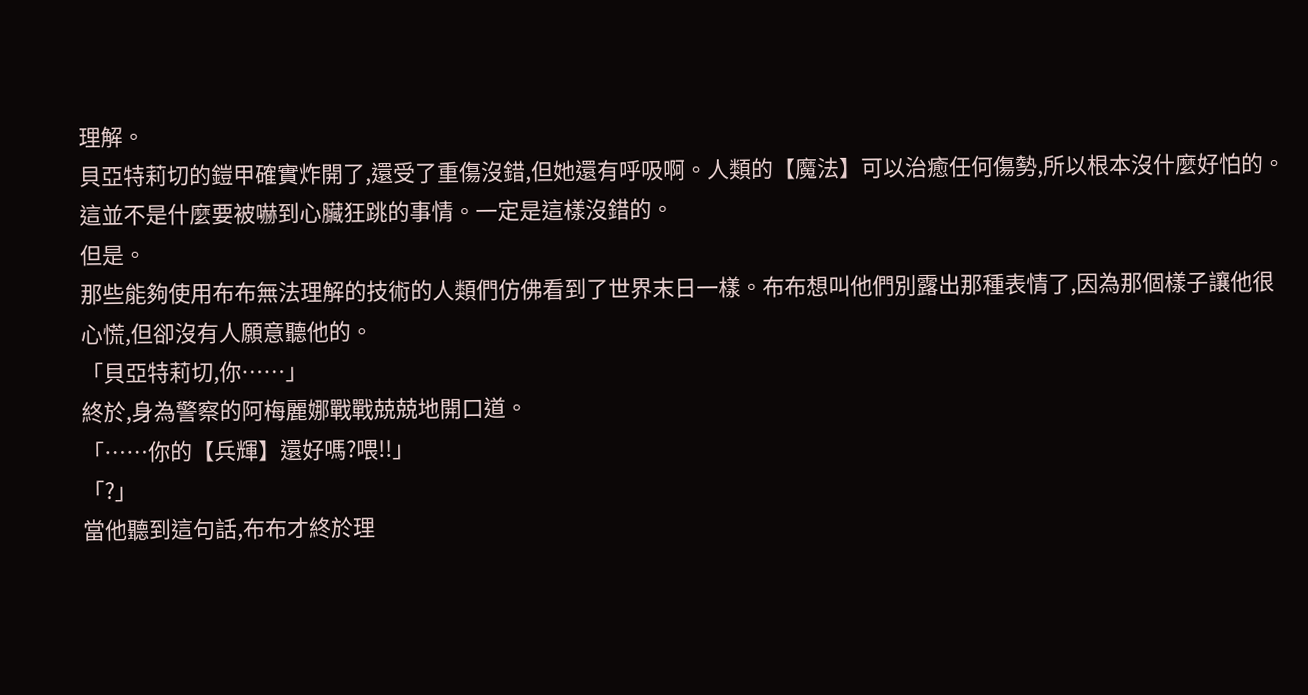理解。
貝亞特莉切的鎧甲確實炸開了,還受了重傷沒錯,但她還有呼吸啊。人類的【魔法】可以治癒任何傷勢,所以根本沒什麼好怕的。這並不是什麼要被嚇到心臟狂跳的事情。一定是這樣沒錯的。
但是。
那些能夠使用布布無法理解的技術的人類們仿佛看到了世界末日一樣。布布想叫他們別露出那種表情了,因為那個樣子讓他很心慌,但卻沒有人願意聽他的。
「貝亞特莉切,你……」
終於,身為警察的阿梅麗娜戰戰兢兢地開口道。
「……你的【兵輝】還好嗎?喂!!」
「?」
當他聽到這句話,布布才終於理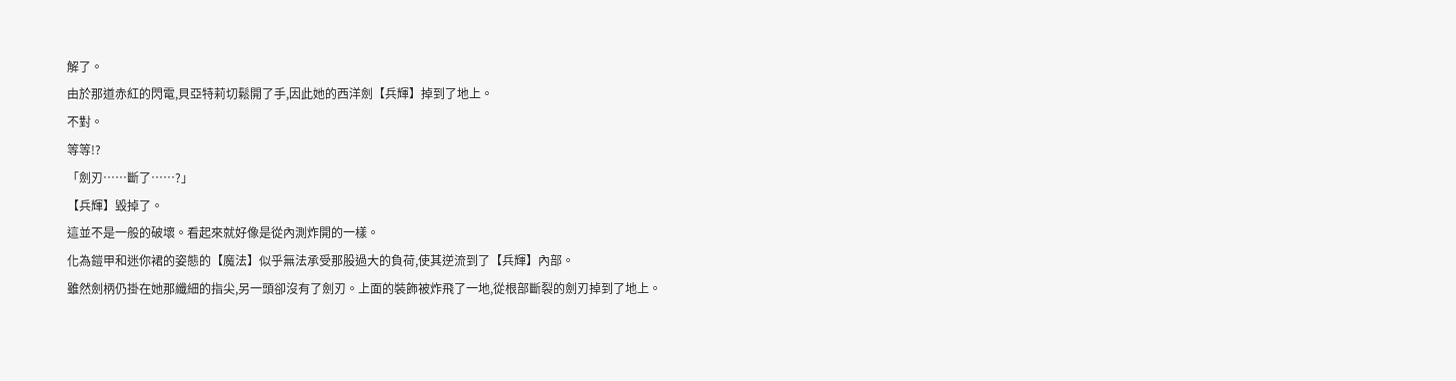解了。
由於那道赤紅的閃電,貝亞特莉切鬆開了手,因此她的西洋劍【兵輝】掉到了地上。
不對。
等等!?
「劍刃……斷了……?」
【兵輝】毀掉了。
這並不是一般的破壞。看起來就好像是從內測炸開的一樣。
化為鎧甲和迷你裙的姿態的【魔法】似乎無法承受那股過大的負荷,使其逆流到了【兵輝】內部。
雖然劍柄仍掛在她那纖細的指尖,另一頭卻沒有了劍刃。上面的裝飾被炸飛了一地,從根部斷裂的劍刃掉到了地上。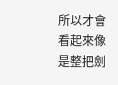所以才會看起來像是整把劍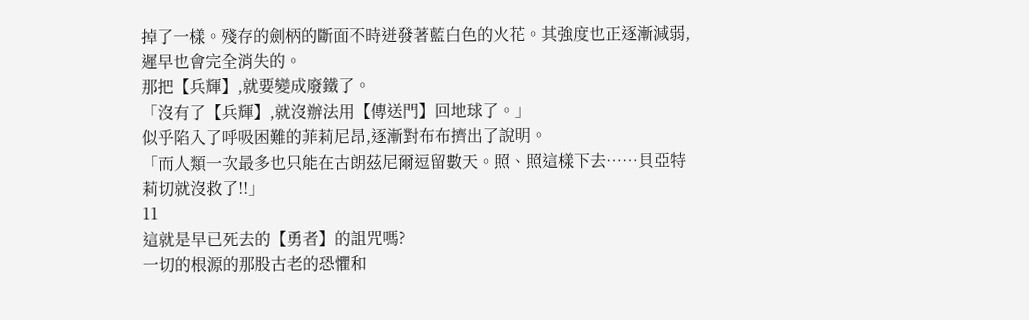掉了一樣。殘存的劍柄的斷面不時迸發著藍白色的火花。其強度也正逐漸減弱,遲早也會完全消失的。
那把【兵輝】,就要變成廢鐵了。
「沒有了【兵輝】,就沒辦法用【傳送門】回地球了。」
似乎陷入了呼吸困難的菲莉尼昂,逐漸對布布擠出了說明。
「而人類一次最多也只能在古朗茲尼爾逗留數天。照、照這樣下去……貝亞特莉切就沒救了!!」
11
這就是早已死去的【勇者】的詛咒嗎?
一切的根源的那股古老的恐懼和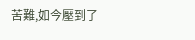苦難,如今壓到了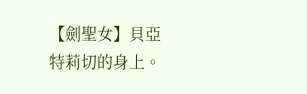【劍聖女】貝亞特莉切的身上。